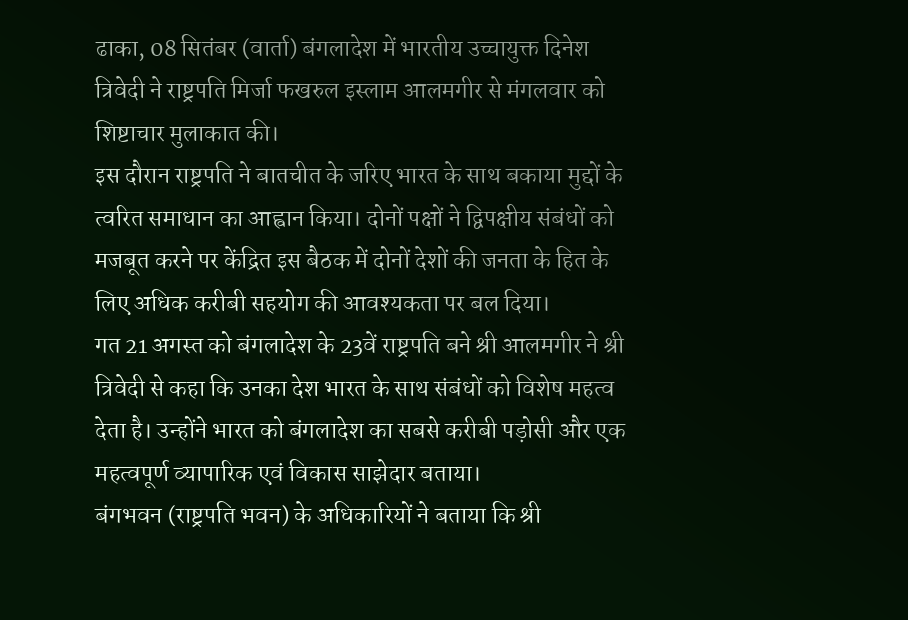ढाका, 08 सितंबर (वार्ता) बंगलादेश में भारतीय उच्चायुक्त दिनेश त्रिवेदी ने राष्ट्रपति मिर्जा फखरुल इस्लाम आलमगीर से मंगलवार को शिष्टाचार मुलाकात की।
इस दौरान राष्ट्रपति ने बातचीत के जरिए भारत के साथ बकाया मुद्दों के त्वरित समाधान का आह्वान किया। दोनों पक्षों ने द्विपक्षीय संबंधों को मजबूत करने पर केंद्रित इस बैठक में दोनों देशों की जनता के हित के लिए अधिक करीबी सहयोग की आवश्यकता पर बल दिया।
गत 21 अगस्त को बंगलादेश के 23वें राष्ट्रपति बने श्री आलमगीर ने श्री त्रिवेदी से कहा कि उनका देश भारत के साथ संबंधों को विशेष महत्व देता है। उन्होंने भारत को बंगलादेश का सबसे करीबी पड़ोसी और एक महत्वपूर्ण व्यापारिक एवं विकास साझेदार बताया।
बंगभवन (राष्ट्रपति भवन) के अधिकारियों ने बताया कि श्री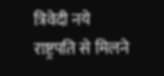त्रिवेदी नये राष्ट्रपति से मिलने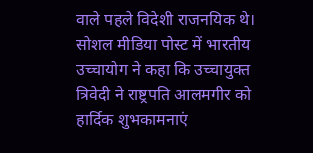वाले पहले विदेशी राजनयिक थे।
सोशल मीडिया पोस्ट में भारतीय उच्चायोग ने कहा कि उच्चायुक्त त्रिवेदी ने राष्ट्रपति आलमगीर को हार्दिक शुभकामनाएं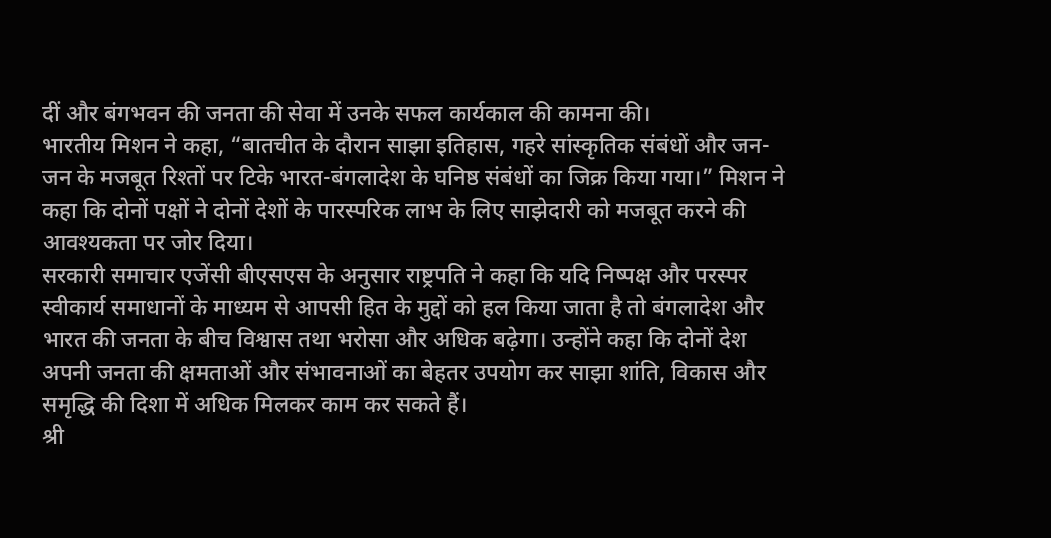दीं और बंगभवन की जनता की सेवा में उनके सफल कार्यकाल की कामना की।
भारतीय मिशन ने कहा, “बातचीत के दौरान साझा इतिहास, गहरे सांस्कृतिक संबंधों और जन-जन के मजबूत रिश्तों पर टिके भारत-बंगलादेश के घनिष्ठ संबंधों का जिक्र किया गया।” मिशन ने कहा कि दोनों पक्षों ने दोनों देशों के पारस्परिक लाभ के लिए साझेदारी को मजबूत करने की आवश्यकता पर जोर दिया।
सरकारी समाचार एजेंसी बीएसएस के अनुसार राष्ट्रपति ने कहा कि यदि निष्पक्ष और परस्पर स्वीकार्य समाधानों के माध्यम से आपसी हित के मुद्दों को हल किया जाता है तो बंगलादेश और भारत की जनता के बीच विश्वास तथा भरोसा और अधिक बढ़ेगा। उन्होंने कहा कि दोनों देश अपनी जनता की क्षमताओं और संभावनाओं का बेहतर उपयोग कर साझा शांति, विकास और समृद्धि की दिशा में अधिक मिलकर काम कर सकते हैं।
श्री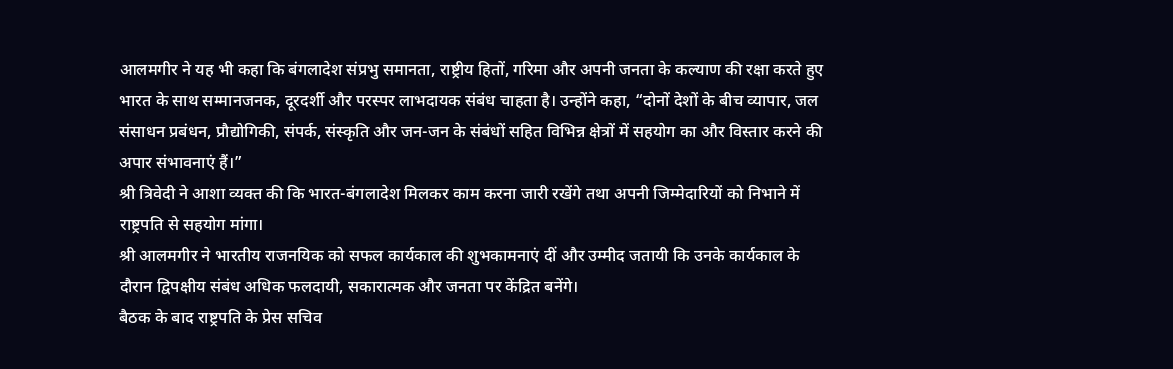आलमगीर ने यह भी कहा कि बंगलादेश संप्रभु समानता, राष्ट्रीय हितों, गरिमा और अपनी जनता के कल्याण की रक्षा करते हुए भारत के साथ सम्मानजनक, दूरदर्शी और परस्पर लाभदायक संबंध चाहता है। उन्होंने कहा, “दोनों देशों के बीच व्यापार, जल संसाधन प्रबंधन, प्रौद्योगिकी, संपर्क, संस्कृति और जन-जन के संबंधों सहित विभिन्न क्षेत्रों में सहयोग का और विस्तार करने की अपार संभावनाएं हैं।”
श्री त्रिवेदी ने आशा व्यक्त की कि भारत-बंगलादेश मिलकर काम करना जारी रखेंगे तथा अपनी जिम्मेदारियों को निभाने में राष्ट्रपति से सहयोग मांगा।
श्री आलमगीर ने भारतीय राजनयिक को सफल कार्यकाल की शुभकामनाएं दीं और उम्मीद जतायी कि उनके कार्यकाल के दौरान द्विपक्षीय संबंध अधिक फलदायी, सकारात्मक और जनता पर केंद्रित बनेंगे।
बैठक के बाद राष्ट्रपति के प्रेस सचिव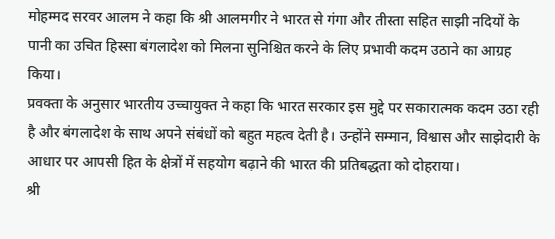मोहम्मद सरवर आलम ने कहा कि श्री आलमगीर ने भारत से गंगा और तीस्ता सहित साझी नदियों के पानी का उचित हिस्सा बंगलादेश को मिलना सुनिश्चित करने के लिए प्रभावी कदम उठाने का आग्रह किया।
प्रवक्ता के अनुसार भारतीय उच्चायुक्त ने कहा कि भारत सरकार इस मुद्दे पर सकारात्मक कदम उठा रही है और बंगलादेश के साथ अपने संबंधों को बहुत महत्व देती है। उन्होंने सम्मान, विश्वास और साझेदारी के आधार पर आपसी हित के क्षेत्रों में सहयोग बढ़ाने की भारत की प्रतिबद्धता को दोहराया।
श्री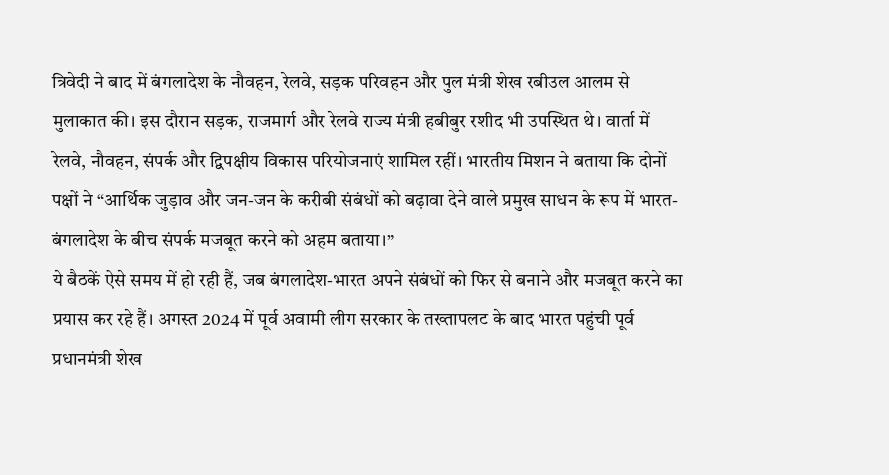त्रिवेदी ने बाद में बंगलादेश के नौवहन, रेलवे, सड़क परिवहन और पुल मंत्री शेख रबीउल आलम से मुलाकात की। इस दौरान सड़क, राजमार्ग और रेलवे राज्य मंत्री हबीबुर रशीद भी उपस्थित थे। वार्ता में रेलवे, नौवहन, संपर्क और द्विपक्षीय विकास परियोजनाएं शामिल रहीं। भारतीय मिशन ने बताया कि दोनों पक्षों ने “आर्थिक जुड़ाव और जन-जन के करीबी संबंधों को बढ़ावा देने वाले प्रमुख साधन के रूप में भारत-बंगलादेश के बीच संपर्क मजबूत करने को अहम बताया।”
ये बैठकें ऐसे समय में हो रही हैं, जब बंगलादेश-भारत अपने संबंधों को फिर से बनाने और मजबूत करने का प्रयास कर रहे हैं। अगस्त 2024 में पूर्व अवामी लीग सरकार के तख्तापलट के बाद भारत पहुंची पूर्व प्रधानमंत्री शेख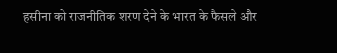हसीना को राजनीतिक शरण देने के भारत के फैसले और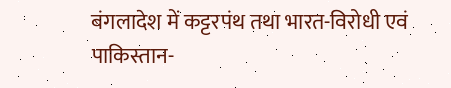बंगलादेश में कट्टरपंथ तथा भारत-विरोधी एवं पाकिस्तान-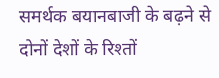समर्थक बयानबाजी के बढ़ने से दोनों देशों के रिश्तों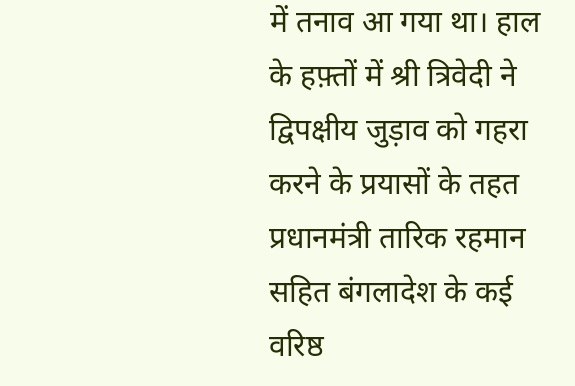में तनाव आ गया था। हाल के हफ़्तों में श्री त्रिवेदी ने द्विपक्षीय जुड़ाव को गहरा करने के प्रयासों के तहत प्रधानमंत्री तारिक रहमान सहित बंगलादेश के कई वरिष्ठ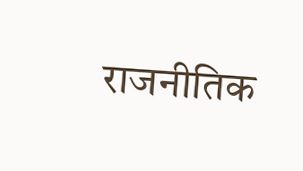राजनीतिक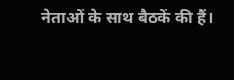नेताओं के साथ बैठकें की हैं।